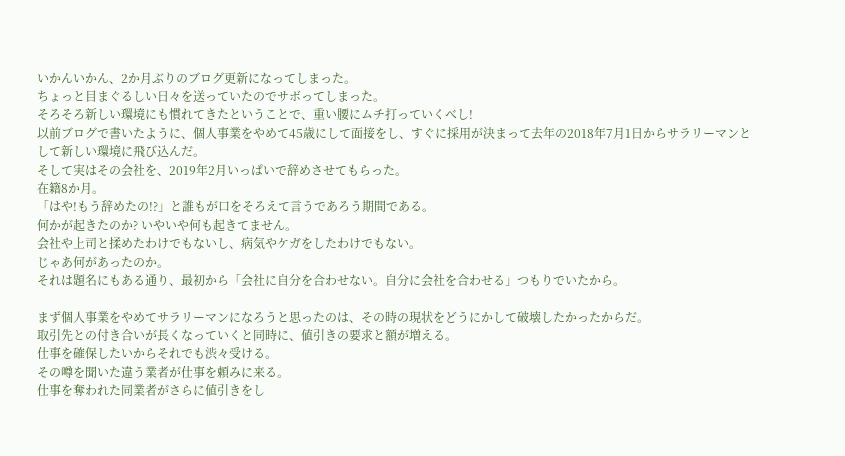いかんいかん、2か月ぶりのブログ更新になってしまった。
ちょっと目まぐるしい日々を送っていたのでサボってしまった。
そろそろ新しい環境にも慣れてきたということで、重い腰にムチ打っていくべし!
以前ブログで書いたように、個人事業をやめて45歳にして面接をし、すぐに採用が決まって去年の2018年7月1日からサラリーマンとして新しい環境に飛び込んだ。
そして実はその会社を、2019年2月いっぱいで辞めさせてもらった。
在籍8か月。
「はや!もう辞めたの!?」と誰もが口をそろえて言うであろう期間である。
何かが起きたのか? いやいや何も起きてません。
会社や上司と揉めたわけでもないし、病気やケガをしたわけでもない。
じゃあ何があったのか。
それは題名にもある通り、最初から「会社に自分を合わせない。自分に会社を合わせる」つもりでいたから。

まず個人事業をやめてサラリーマンになろうと思ったのは、その時の現状をどうにかして破壊したかったからだ。
取引先との付き合いが長くなっていくと同時に、値引きの要求と額が増える。
仕事を確保したいからそれでも渋々受ける。
その噂を聞いた違う業者が仕事を頼みに来る。
仕事を奪われた同業者がさらに値引きをし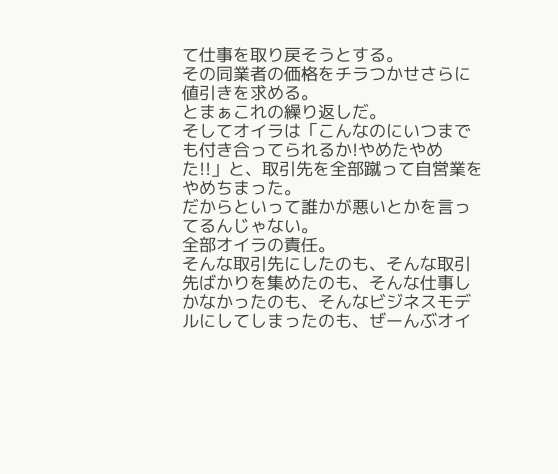て仕事を取り戻そうとする。
その同業者の価格をチラつかせさらに値引きを求める。
とまぁこれの繰り返しだ。
そしてオイラは「こんなのにいつまでも付き合ってられるか!やめたやめた!!」と、取引先を全部蹴って自営業をやめちまった。
だからといって誰かが悪いとかを言ってるんじゃない。
全部オイラの責任。
そんな取引先にしたのも、そんな取引先ばかりを集めたのも、そんな仕事しかなかったのも、そんなビジネスモデルにしてしまったのも、ぜーんぶオイ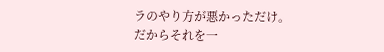ラのやり方が悪かっただけ。
だからそれを一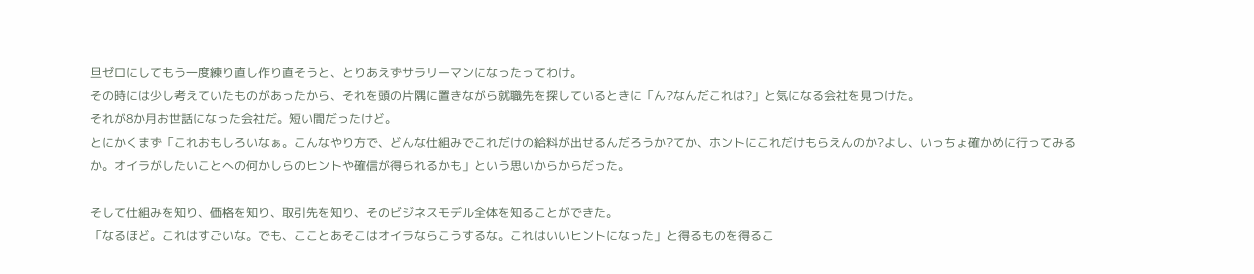旦ゼロにしてもう一度練り直し作り直そうと、とりあえずサラリーマンになったってわけ。
その時には少し考えていたものがあったから、それを頭の片隅に置きながら就職先を探しているときに「ん?なんだこれは?」と気になる会社を見つけた。
それが8か月お世話になった会社だ。短い間だったけど。
とにかくまず「これおもしろいなぁ。こんなやり方で、どんな仕組みでこれだけの給料が出せるんだろうか?てか、ホントにこれだけもらえんのか?よし、いっちょ確かめに行ってみるか。オイラがしたいことへの何かしらのヒントや確信が得られるかも」という思いからからだった。

そして仕組みを知り、価格を知り、取引先を知り、そのビジネスモデル全体を知ることができた。
「なるほど。これはすごいな。でも、こことあそこはオイラならこうするな。これはいいヒントになった」と得るものを得るこ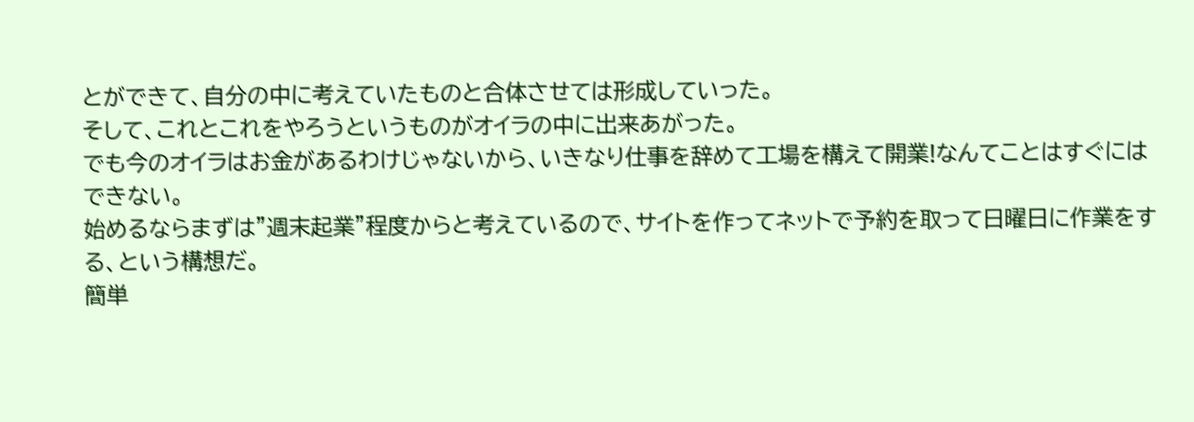とができて、自分の中に考えていたものと合体させては形成していった。
そして、これとこれをやろうというものがオイラの中に出来あがった。
でも今のオイラはお金があるわけじゃないから、いきなり仕事を辞めて工場を構えて開業!なんてことはすぐにはできない。
始めるならまずは”週末起業”程度からと考えているので、サイトを作ってネットで予約を取って日曜日に作業をする、という構想だ。
簡単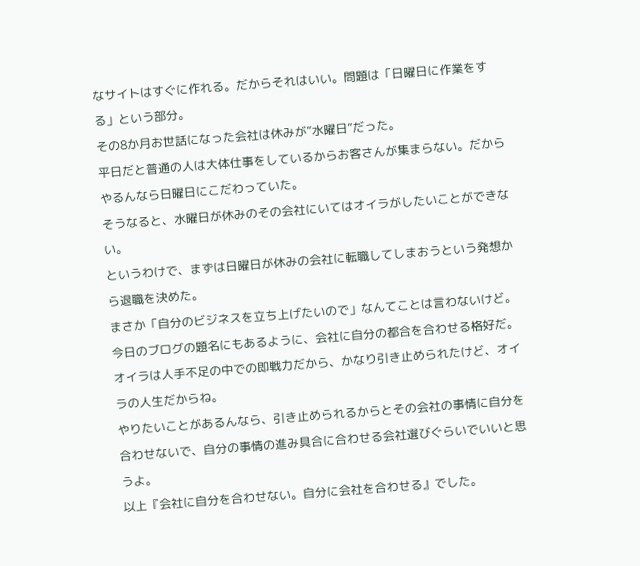なサイトはすぐに作れる。だからそれはいい。問題は「日曜日に作業をする」という部分。
その8か月お世話になった会社は休みが”水曜日”だった。
平日だと普通の人は大体仕事をしているからお客さんが集まらない。だからやるんなら日曜日にこだわっていた。
そうなると、水曜日が休みのその会社にいてはオイラがしたいことができない。
というわけで、まずは日曜日が休みの会社に転職してしまおうという発想から退職を決めた。
まさか「自分のビジネスを立ち上げたいので」なんてことは言わないけど。
今日のブログの題名にもあるように、会社に自分の都合を合わせる格好だ。
オイラは人手不足の中での即戦力だから、かなり引き止められたけど、オイラの人生だからね。
やりたいことがあるんなら、引き止められるからとその会社の事情に自分を合わせないで、自分の事情の進み具合に合わせる会社選びぐらいでいいと思うよ。
以上『会社に自分を合わせない。自分に会社を合わせる』でした。